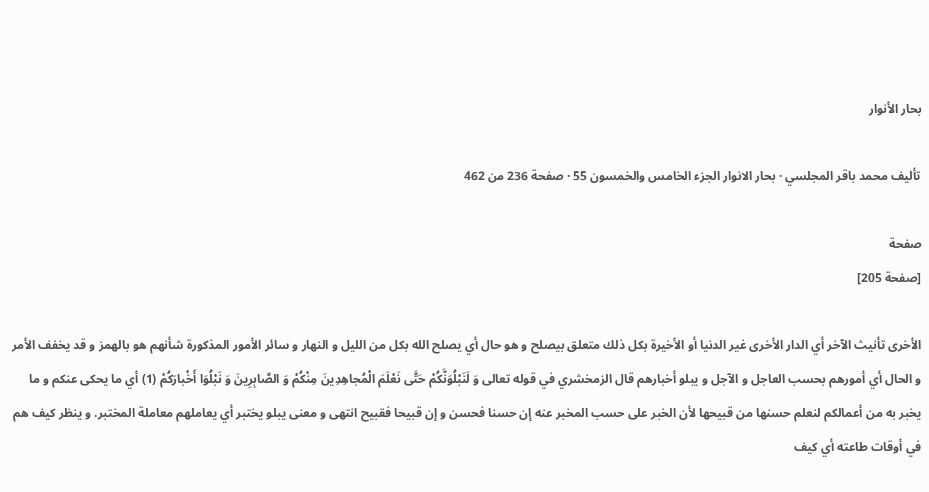بحار الأنوار

تأليف محمد باقر المجلسي · بحار الانوار الجزء الخامس والخمسون 55 · صفحة 236 من 462

صفحة
[صفحة 205]

الأخرى تأنيث الآخر أي الدار الأخرى غير الدنيا أو الأخيرة بكل ذلك متعلق بيصلح و هو حال أي يصلح الله بكل من الليل و النهار و سائر الأمور المذكورة شأنهم هو بالهمز و قد يخفف الأمر و الحال أي أمورهم بحسب العاجل و الآجل و يبلو أخبارهم قال الزمخشري في قوله تعالى وَ لَنَبْلُوَنَّكُمْ حَتَّى نَعْلَمَ الْمُجاهِدِينَ مِنْكُمْ وَ الصَّابِرِينَ وَ نَبْلُوَا أَخْبارَكُمْ (1) أي ما يحكى عنكم و ما يخبر به من أعمالكم لنعلم حسنها من قبيحها لأن الخبر على حسب المخبر عنه إن حسنا فحسن و إن قبيحا فقبيح انتهى و معنى يبلو يختبر أي يعاملهم معاملة المختبر. و ينظر كيف هم في أوقات طاعته أي كيف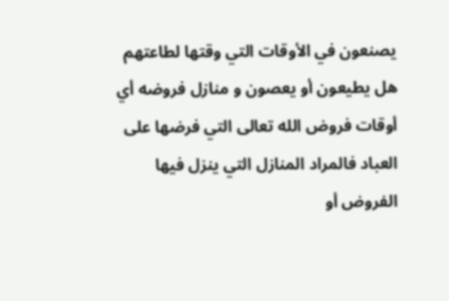يصنعون في الأوقات التي وقتها لطاعتهم هل يطيعون أو يعصون و منازل فروضه أي أوقات فروض الله تعالى التي فرضها على العباد فالمراد المنازل التي ينزل فيها الفروض أو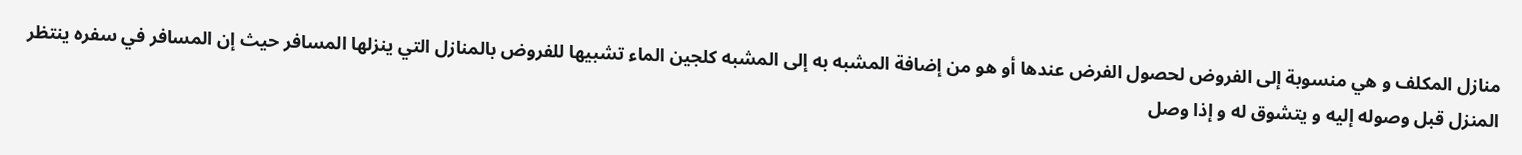منازل المكلف و هي منسوبة إلى الفروض لحصول الفرض عندها أو هو من إضافة المشبه به إلى المشبه كلجين الماء تشبيها للفروض بالمنازل التي ينزلها المسافر حيث إن المسافر في سفره ينتظر المنزل قبل وصوله إليه و يتشوق له و إذا وصل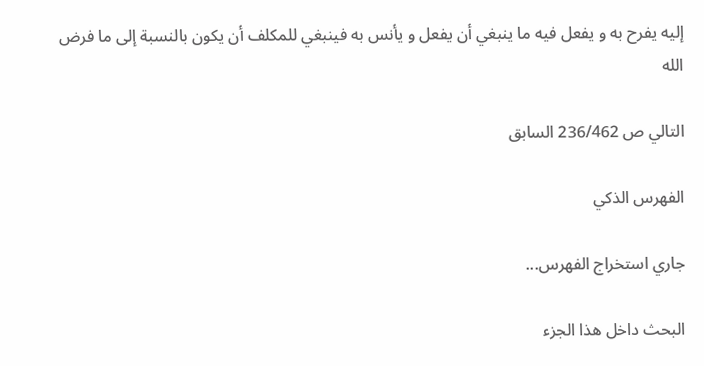إليه يفرح به و يفعل فيه ما ينبغي أن يفعل و يأنس به فينبغي للمكلف أن يكون بالنسبة إلى ما فرض الله

التالي ص 236/462 السابق

الفهرس الذكي

جاري استخراج الفهرس...

البحث داخل هذا الجزء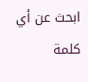ابحث عن أي كلمة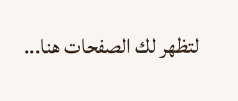لتظهر لك الصفحات هنا...